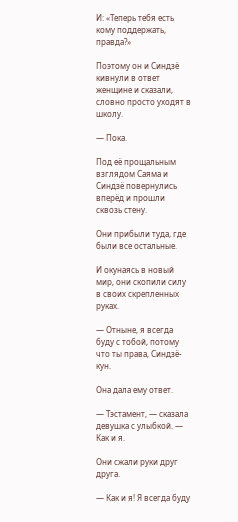И: «Теперь тебя есть кому поддержать, правда?»

Поэтому он и Синдзё кивнули в ответ женщине и сказали, словно просто уходят в школу.

— Пока.

Под её прощальным взглядом Саяма и Синдзё повернулись вперёд и прошли сквозь стену.

Они прибыли туда, где были все остальные.

И окунаясь в новый мир, они скопили силу в своих скрепленных руках.

— Отныне, я всегда буду с тобой, потому что ты права, Синдзё-кун.

Она дала ему ответ.

— Тэстамент, — сказала девушка с улыбкой. — Как и я.

Они сжали руки друг друга.

— Как и я! Я всегда буду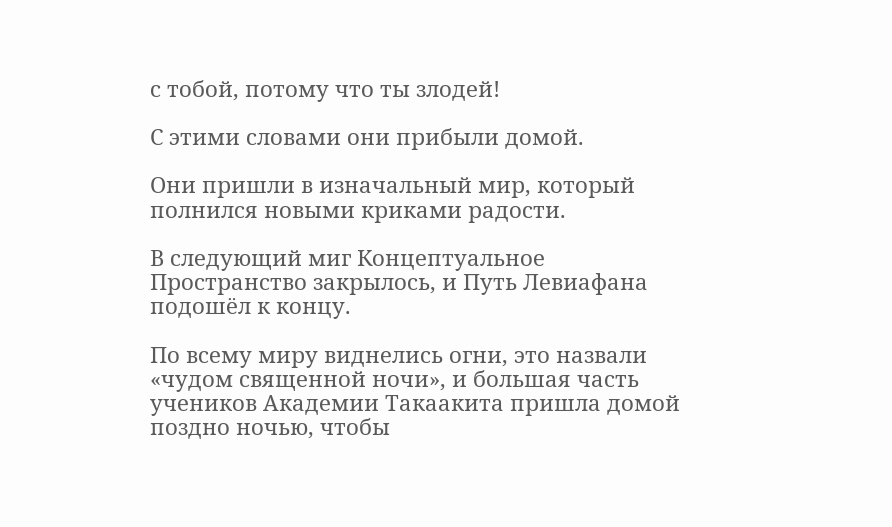с тобой, потому что ты злодей!

С этими словами они прибыли домой.

Они пришли в изначальный мир, который полнился новыми криками радости.

В следующий миг Концептуальное Пространство закрылось, и Путь Левиафана подошёл к концу.

По всему миру виднелись огни, это назвали «чудом священной ночи», и большая часть учеников Академии Такаакита пришла домой поздно ночью, чтобы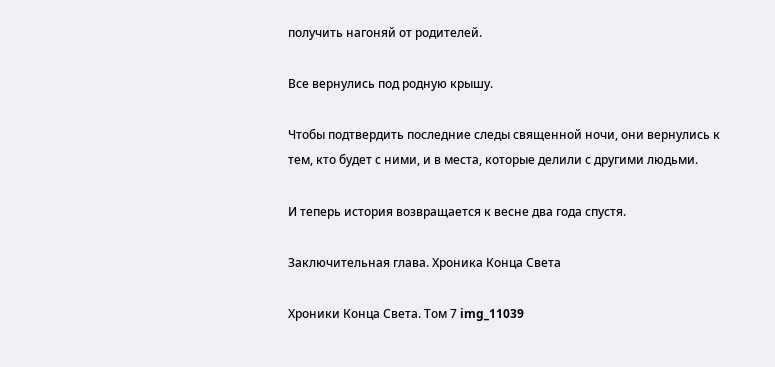получить нагоняй от родителей.

Все вернулись под родную крышу.

Чтобы подтвердить последние следы священной ночи, они вернулись к тем, кто будет с ними, и в места, которые делили с другими людьми.

И теперь история возвращается к весне два года спустя.

Заключительная глава. Хроника Конца Света

Хроники Конца Света. Том 7 img_11039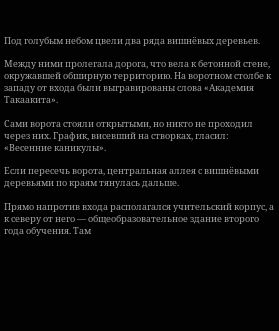Под голубым небом цвели два ряда вишнёвых деревьев.

Между ними пролегала дорога, что вела к бетонной стене, окружавшей обширную территорию. На воротном столбе к западу от входа были выгравированы слова «Академия Такаакита».

Сами ворота стояли открытыми, но никто не проходил через них. График, висевший на створках, гласил: «Весенние каникулы».

Если пересечь ворота, центральная аллея с вишнёвыми деревьями по краям тянулась дальше.

Прямо напротив входа располагался учительский корпус, а к северу от него — общеобразовательное здание второго года обучения. Там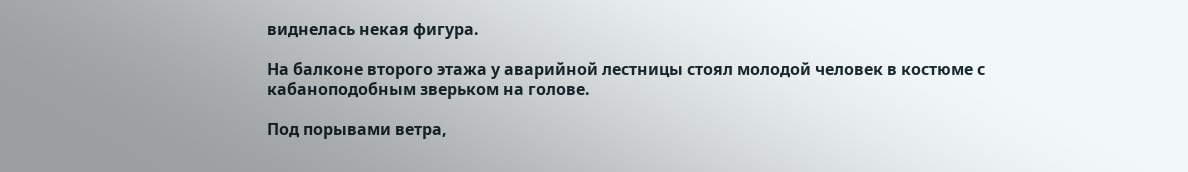виднелась некая фигура.

На балконе второго этажа у аварийной лестницы стоял молодой человек в костюме с кабаноподобным зверьком на голове.

Под порывами ветра,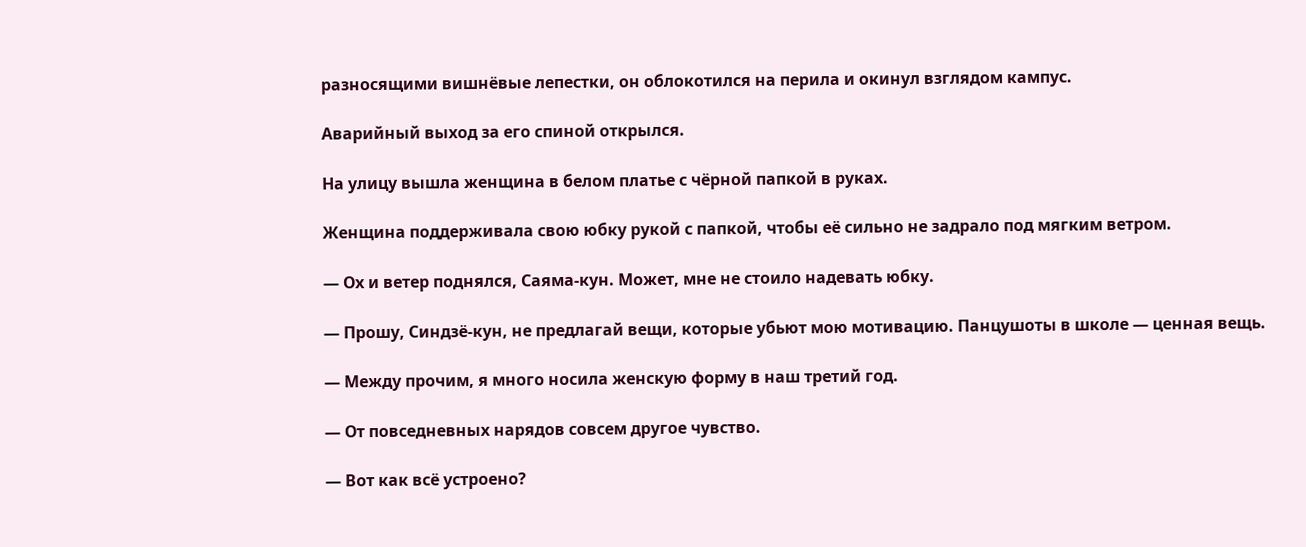разносящими вишнёвые лепестки, он облокотился на перила и окинул взглядом кампус.

Аварийный выход за его спиной открылся.

На улицу вышла женщина в белом платье с чёрной папкой в руках.

Женщина поддерживала свою юбку рукой с папкой, чтобы её сильно не задрало под мягким ветром.

— Ох и ветер поднялся, Саяма-кун. Может, мне не стоило надевать юбку.

— Прошу, Синдзё-кун, не предлагай вещи, которые убьют мою мотивацию. Панцушоты в школе — ценная вещь.

— Между прочим, я много носила женскую форму в наш третий год.

— От повседневных нарядов совсем другое чувство.

— Вот как всё устроено?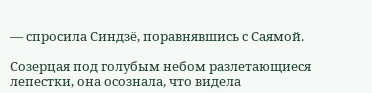— спросила Синдзё, поравнявшись с Саямой.

Созерцая под голубым небом разлетающиеся лепестки, она осознала, что видела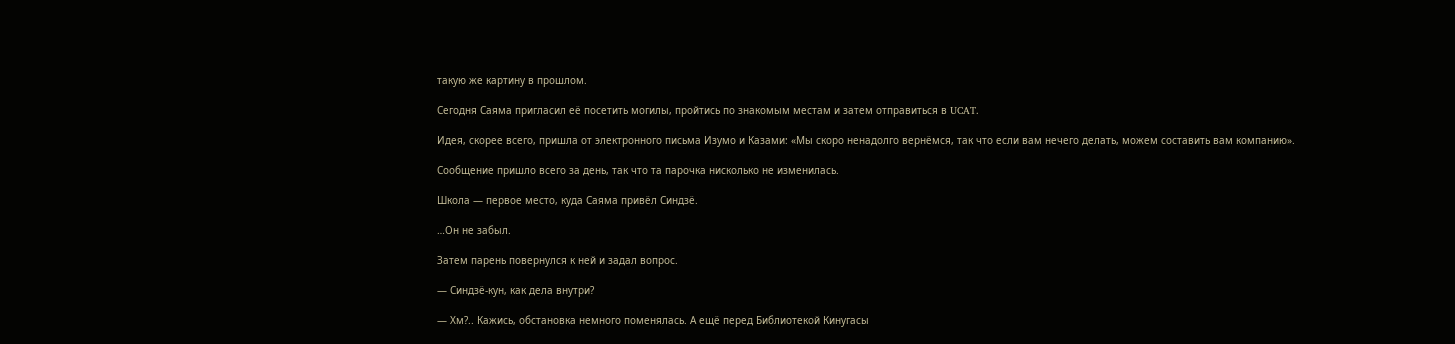такую же картину в прошлом.

Сегодня Саяма пригласил её посетить могилы, пройтись по знакомым местам и затем отправиться в UCAT.

Идея, скорее всего, пришла от электронного письма Изумо и Казами: «Мы скоро ненадолго вернёмся, так что если вам нечего делать, можем составить вам компанию».

Сообщение пришло всего за день, так что та парочка нисколько не изменилась.

Школа — первое место, куда Саяма привёл Синдзё.

…Он не забыл.

Затем парень повернулся к ней и задал вопрос.

— Синдзё-кун, как дела внутри?

— Хм?.. Кажись, обстановка немного поменялась. А ещё перед Библиотекой Кинугасы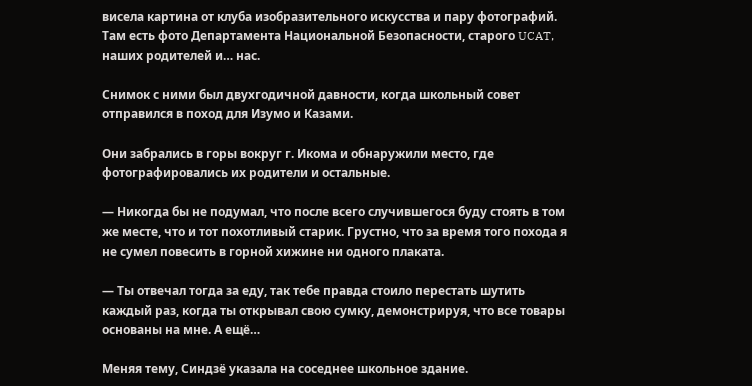висела картина от клуба изобразительного искусства и пару фотографий. Там есть фото Департамента Национальной Безопасности, старого UCAT, наших родителей и… нас.

Снимок с ними был двухгодичной давности, когда школьный совет отправился в поход для Изумо и Казами.

Они забрались в горы вокруг г. Икома и обнаружили место, где фотографировались их родители и остальные.

— Никогда бы не подумал, что после всего случившегося буду стоять в том же месте, что и тот похотливый старик. Грустно, что за время того похода я не сумел повесить в горной хижине ни одного плаката.

— Ты отвечал тогда за еду, так тебе правда стоило перестать шутить каждый раз, когда ты открывал свою сумку, демонстрируя, что все товары основаны на мне. А ещё…

Меняя тему, Синдзё указала на соседнее школьное здание.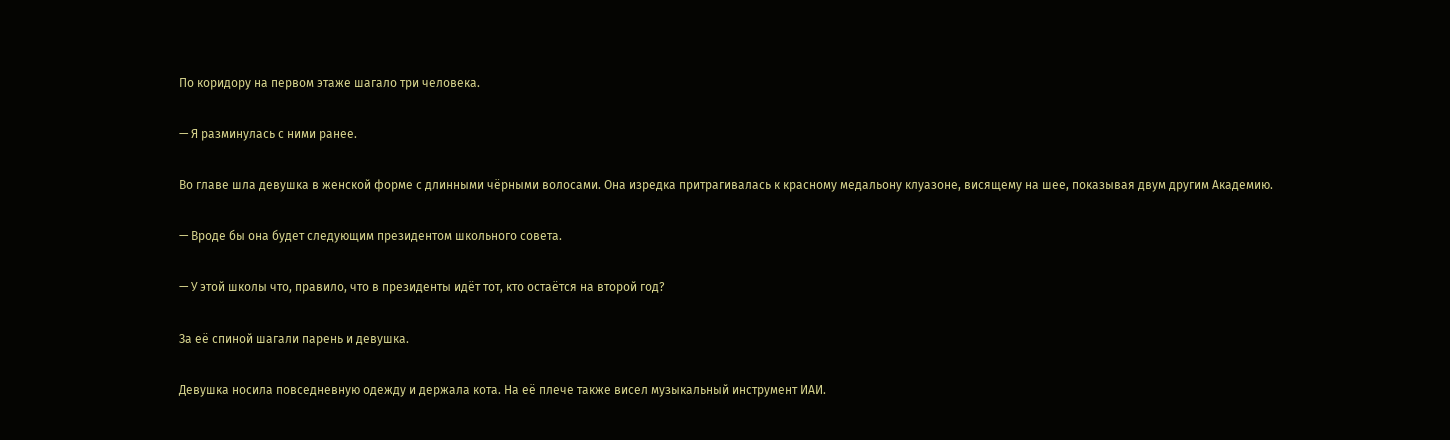По коридору на первом этаже шагало три человека.

— Я разминулась с ними ранее.

Во главе шла девушка в женской форме с длинными чёрными волосами. Она изредка притрагивалась к красному медальону клуазоне, висящему на шее, показывая двум другим Академию.

— Вроде бы она будет следующим президентом школьного совета.

— У этой школы что, правило, что в президенты идёт тот, кто остаётся на второй год?

За её спиной шагали парень и девушка.

Девушка носила повседневную одежду и держала кота. На её плече также висел музыкальный инструмент ИАИ.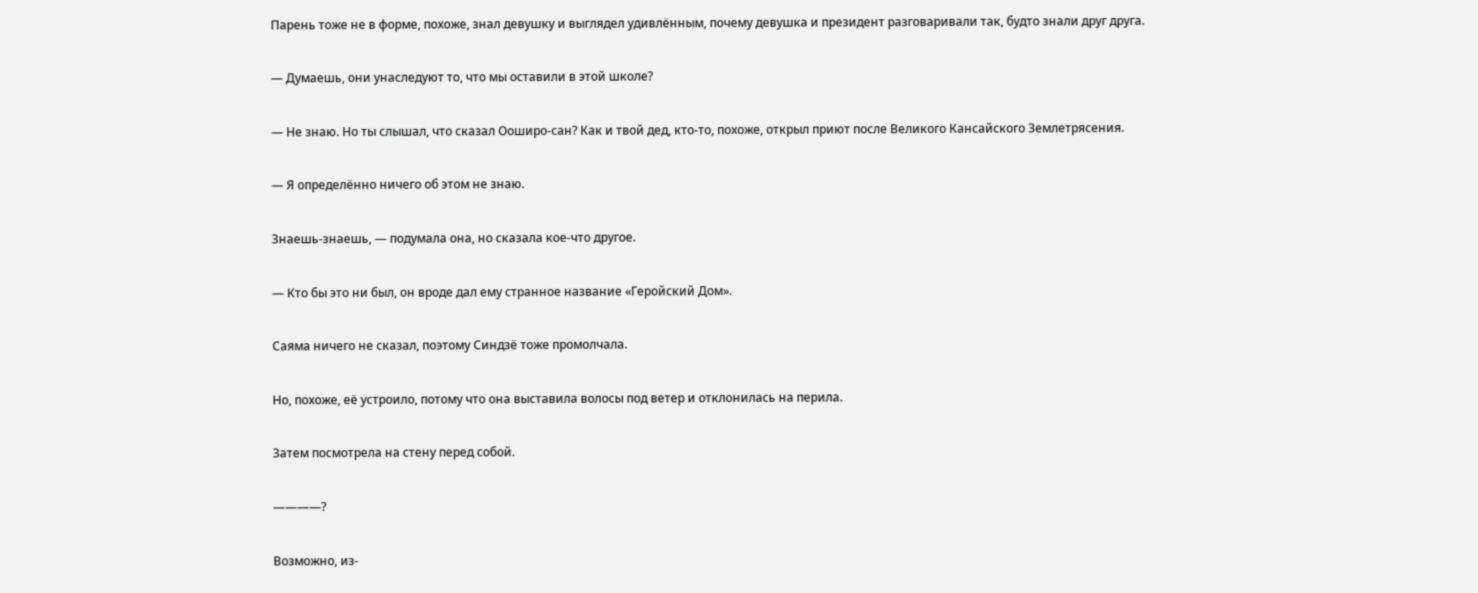Парень тоже не в форме, похоже, знал девушку и выглядел удивлённым, почему девушка и президент разговаривали так, будто знали друг друга.

— Думаешь, они унаследуют то, что мы оставили в этой школе?

— Не знаю. Но ты слышал, что сказал Ооширо-сан? Как и твой дед, кто-то, похоже, открыл приют после Великого Кансайского Землетрясения.

— Я определённо ничего об этом не знаю.

Знаешь-знаешь, — подумала она, но сказала кое-что другое.

— Кто бы это ни был, он вроде дал ему странное название «Геройский Дом».

Саяма ничего не сказал, поэтому Синдзё тоже промолчала.

Но, похоже, её устроило, потому что она выставила волосы под ветер и отклонилась на перила.

Затем посмотрела на стену перед собой.

————?

Возможно, из-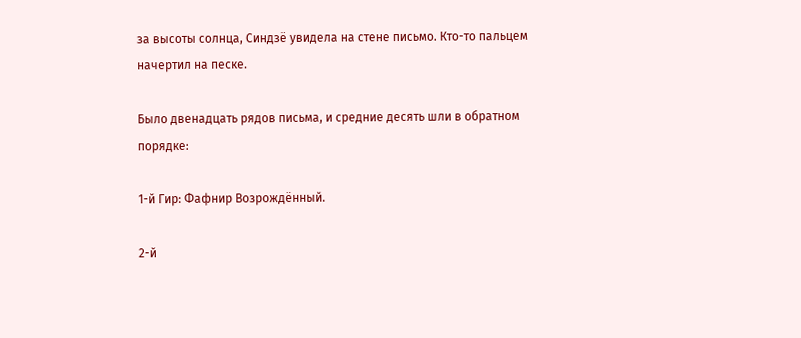за высоты солнца, Синдзё увидела на стене письмо. Кто-то пальцем начертил на песке.

Было двенадцать рядов письма, и средние десять шли в обратном порядке:

1-й Гир: Фафнир Возрождённый.

2-й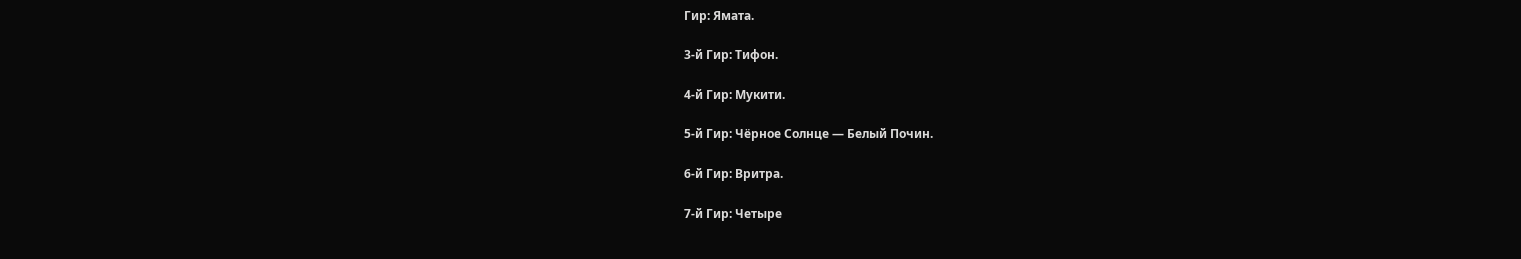Гир: Ямата.

3-й Гир: Тифон.

4-й Гир: Мукити.

5-й Гир: Чёрное Солнце — Белый Почин.

6-й Гир: Вритра.

7-й Гир: Четыре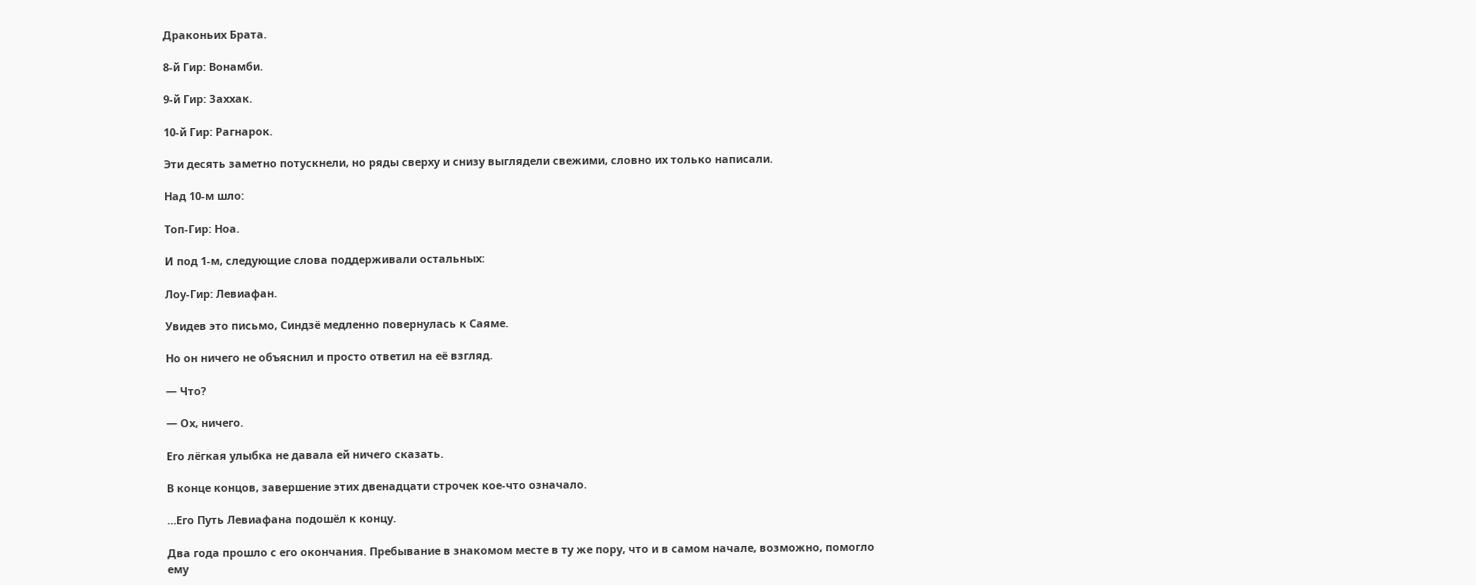Драконьих Брата.

8-й Гир: Вонамби.

9-й Гир: Заххак.

10-й Гир: Рагнарок.

Эти десять заметно потускнели, но ряды сверху и снизу выглядели свежими, словно их только написали.

Над 10-м шло:

Топ-Гир: Ноа.

И под 1-м, следующие слова поддерживали остальных:

Лоу-Гир: Левиафан.

Увидев это письмо, Синдзё медленно повернулась к Саяме.

Но он ничего не объяснил и просто ответил на её взгляд.

— Что?

— Ох, ничего.

Его лёгкая улыбка не давала ей ничего сказать.

В конце концов, завершение этих двенадцати строчек кое-что означало.

…Его Путь Левиафана подошёл к концу.

Два года прошло с его окончания. Пребывание в знакомом месте в ту же пору, что и в самом начале, возможно, помогло ему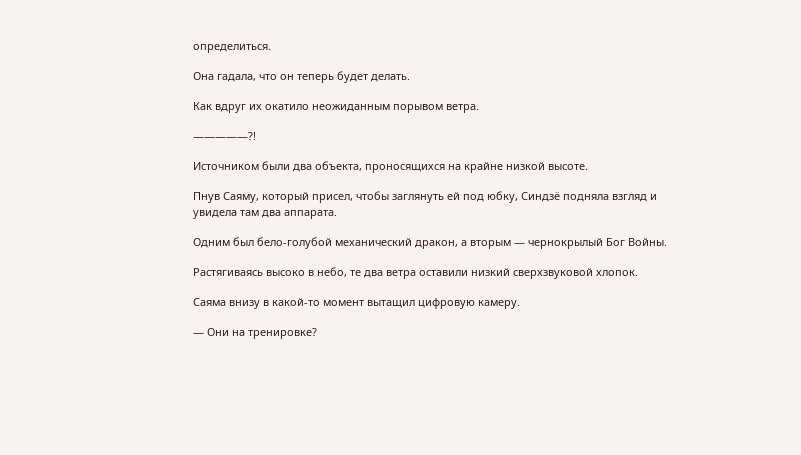определиться.

Она гадала, что он теперь будет делать.

Как вдруг их окатило неожиданным порывом ветра.

—————?!

Источником были два объекта, проносящихся на крайне низкой высоте.

Пнув Саяму, который присел, чтобы заглянуть ей под юбку, Синдзё подняла взгляд и увидела там два аппарата.

Одним был бело-голубой механический дракон, а вторым — чернокрылый Бог Войны.

Растягиваясь высоко в небо, те два ветра оставили низкий сверхзвуковой хлопок.

Саяма внизу в какой-то момент вытащил цифровую камеру.

— Они на тренировке?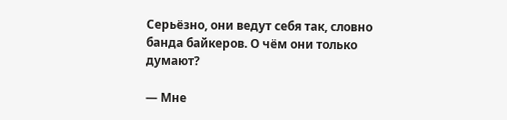Серьёзно, они ведут себя так, словно банда байкеров. О чём они только думают?

— Мне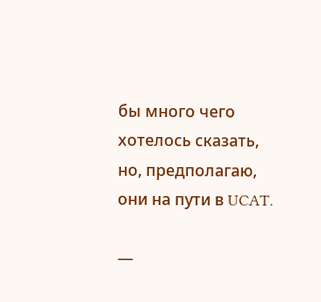бы много чего хотелось сказать, но, предполагаю, они на пути в UCAT.

—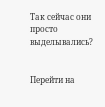Так сейчас они просто выделывались?


Перейти на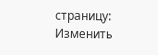страницу:
Изменить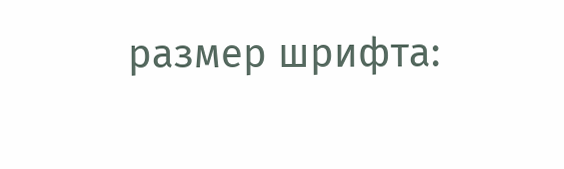размер шрифта: